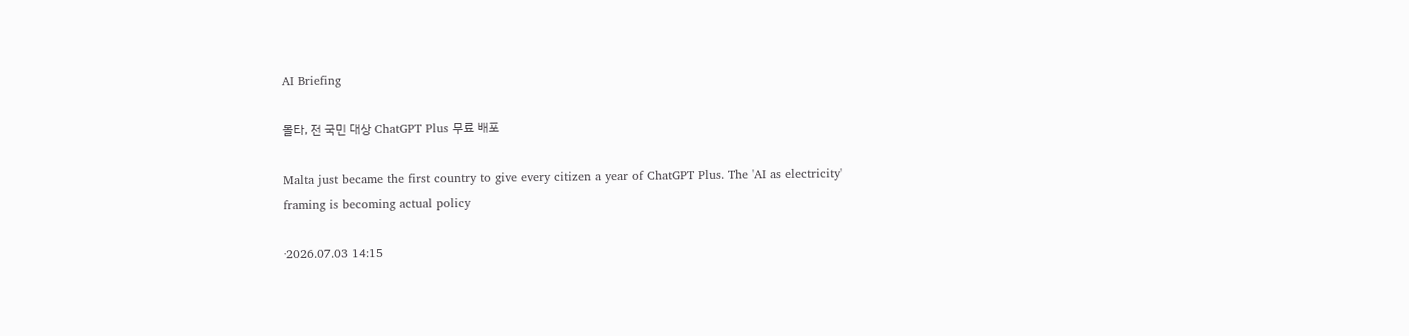AI Briefing

몰타, 전 국민 대상 ChatGPT Plus 무료 배포

Malta just became the first country to give every citizen a year of ChatGPT Plus. The 'AI as electricity' framing is becoming actual policy

·2026.07.03 14:15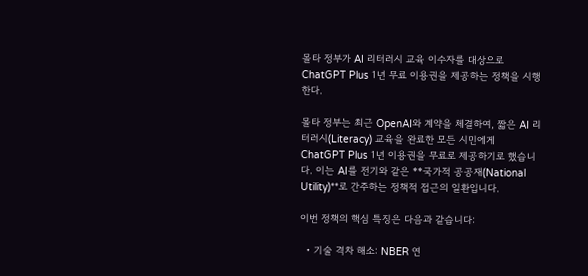몰타 정부가 AI 리터러시 교육 이수자를 대상으로 ChatGPT Plus 1년 무료 이용권을 제공하는 정책을 시행한다.

몰타 정부는 최근 OpenAI와 계약을 체결하여, 짧은 AI 리터러시(Literacy) 교육을 완료한 모든 시민에게 ChatGPT Plus 1년 이용권을 무료로 제공하기로 했습니다. 이는 AI를 전기와 같은 **국가적 공공재(National Utility)**로 간주하는 정책적 접근의 일환입니다.

이번 정책의 핵심 특징은 다음과 같습니다:

  • 기술 격차 해소: NBER 연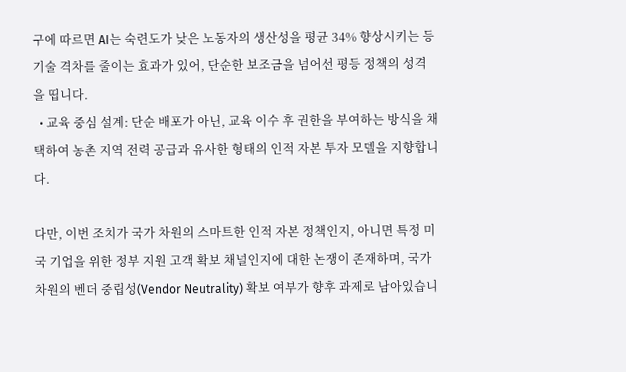구에 따르면 AI는 숙련도가 낮은 노동자의 생산성을 평균 34% 향상시키는 등 기술 격차를 줄이는 효과가 있어, 단순한 보조금을 넘어선 평등 정책의 성격을 띱니다.
  • 교육 중심 설계: 단순 배포가 아닌, 교육 이수 후 권한을 부여하는 방식을 채택하여 농촌 지역 전력 공급과 유사한 형태의 인적 자본 투자 모델을 지향합니다.

다만, 이번 조치가 국가 차원의 스마트한 인적 자본 정책인지, 아니면 특정 미국 기업을 위한 정부 지원 고객 확보 채널인지에 대한 논쟁이 존재하며, 국가 차원의 벤더 중립성(Vendor Neutrality) 확보 여부가 향후 과제로 남아있습니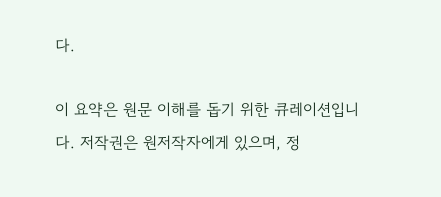다.

이 요약은 원문 이해를 돕기 위한 큐레이션입니다. 저작권은 원저작자에게 있으며, 정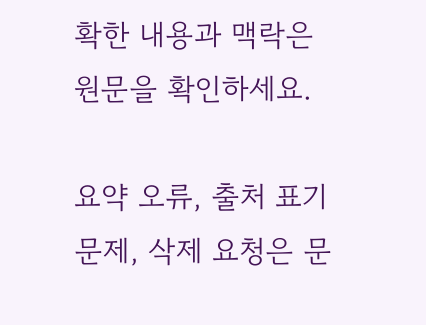확한 내용과 맥락은 원문을 확인하세요.

요약 오류, 출처 표기 문제, 삭제 요청은 문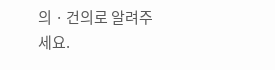의 · 건의로 알려주세요.